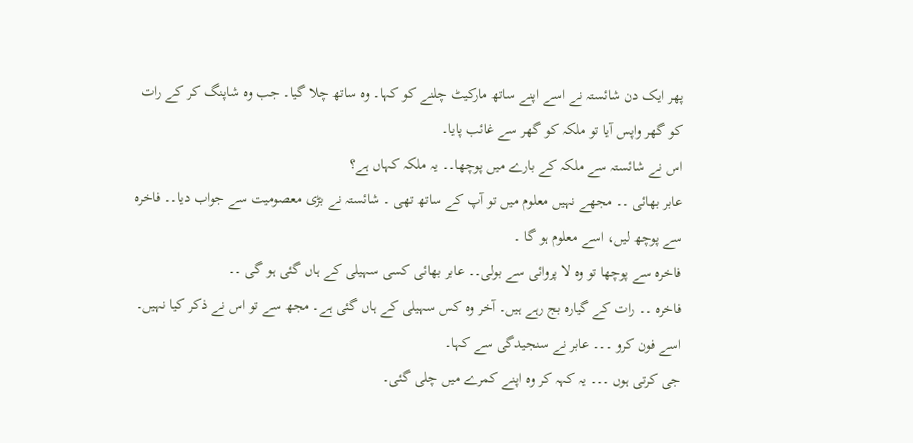پھر ایک دن شائستہ نے اسے اپنے ساتھ مارکیٹ چلنے کو کہا۔ وہ ساتھ چلا گیا۔ جب وہ شاپنگ کر کے رات کو گھر واپس آیا تو ملکہ کو گھر سے غائب پایا۔
اس نے شائستہ سے ملکہ کے بارے میں پوچھا۔۔ یہ ملکہ کہاں ہے؟
عابر بھائی ۔۔ مجھے نہیں معلوم میں تو آپ کے ساتھ تھی ۔ شائستہ نے بڑی معصومیت سے جواب دیا۔۔ فاخرہ سے پوچھ لیں، اسے معلوم ہو گا ۔
فاخرہ سے پوچھا تو وہ لا پروائی سے بولی۔۔ عابر بھائی کسی سہیلی کے ہاں گئی ہو گی ۔۔
فاخرہ ۔۔ رات کے گیارہ بج رہے ہیں۔ آخر وہ کس سہیلی کے ہاں گئی ہے۔ مجھ سے تو اس نے ذکر کیا نہیں۔ اسے فون کرو ۔۔۔ عابر نے سنجیدگی سے کہا۔
جی کرتی ہوں ۔۔۔ یہ کہہ کر وہ اپنے کمرے میں چلی گئی۔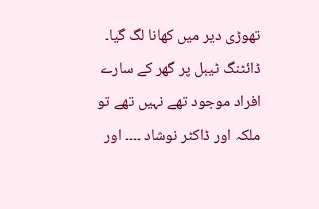تھوڑی دیر میں کھانا لگ گیا۔ ڈائٹنگ ٹیبل پر گھر کے سارے افراد موجود تھے نہیں تھے تو ملکہ اور ڈاکٹر نوشاد ۔۔۔۔ اور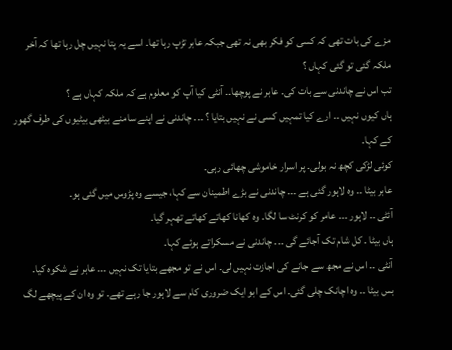مزے کی بات تھی کہ کسی کو فکر بھی نہ تھی جبکہ عابر تڑپ رہا تھا۔ اسے یہ پتا نہیں چل رہا تھا کہ آخر ملکہ گئی تو گئی کہاں ؟
تب اس نے چاندنی سے بات کی۔ عابر نے پوچھا۔۔ آنٹی کیا آپ کو معلوم ہے کہ ملکہ کہاں ہے ؟
ہاں کیوں نہیں ۔۔ ارے کیا تمہیں کسی نے نہیں بتایا ؟ ۔۔۔ چاندنی نے اپنے سامنے بیٹھی بیٹیوں کی طرف گھور کے کہا۔
کوئی لڑکی کچھ نہ بولی۔ پر اسرار خاموشی چھائی رہی۔
عابر بیٹا ۔۔ وہ لاہور گئی ہے ۔۔۔ چاندنی نے بڑے اطمینان سے کہا، جیسے وہ پڑوس میں گئی ہو۔
آئٹی ۔۔ لاہور ۔۔۔ عامر کو کرنٹ سا لگا۔ وہ کھانا کھاتے کھاتے تھہر گیا۔
ہاں بیٹا ۔ کل شام تک آجائے گی ۔۔۔ چاندنی نے مسکراتے ہوئے کہا۔
آنٹی ۔۔ اس نے مجھ سے جانے کی اجازت نہیں لی۔ اس نے تو مجھے بتایا تک نہیں ۔۔۔ عابر نے شکوہ کیا۔
بس بیٹا ۔۔ وہ اچانک چلی گئی۔ اس کے ابو ایک ضروری کام سے لاہور جا رہے تھے۔ تو وہ ان کے پیچھے لگ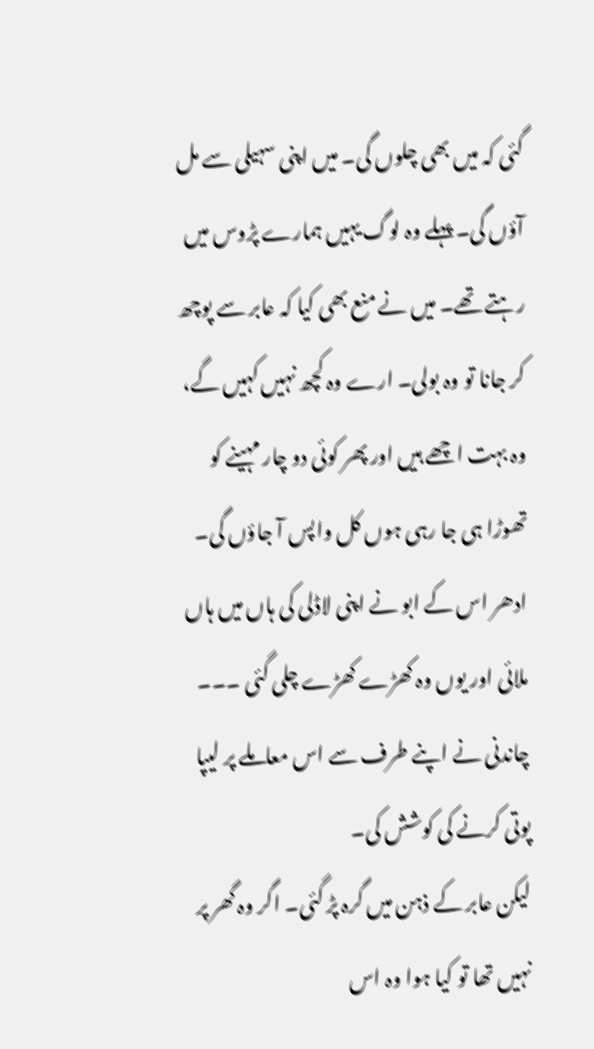گئی کہ میں بھی چلوں گی۔ میں اپنی سہیلی سے مل آؤں گی۔ پہلے وہ لوگ یہیں ہمارے پڑوس میں رہتے تھے۔ میں نے منع بھی کیا کہ عابر سے پوچھ کر جانا تو وہ بولی۔ ارے وہ کچھ نہیں کہیں گے، وہ بہت اچھے ہیں اور پھر کوئی دو چار مہینے کو تھوڑا ہی جا رہی ہوں کل واپس آ جاؤں گی۔ ادھر اس کے ابو نے اپنی لاڈلی کی ہاں میں ہاں ملائی اور یوں وہ کھڑے کھڑے چلی گئی ۔۔۔ چاندنی نے اپنے طرف سے اس معاملے پر لیپا پوتی کرنے کی کوشش کی۔
لیکن عابر کے ذہن میں گرہ پڑ گئی۔ اگر وہ گھر پر نہیں تھا تو کیا ہوا وہ اس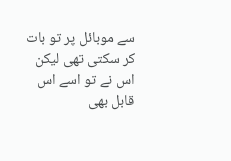سے موبائل پر تو بات کر سکتی تھی لیکن اس نے تو اسے اس قابل بھی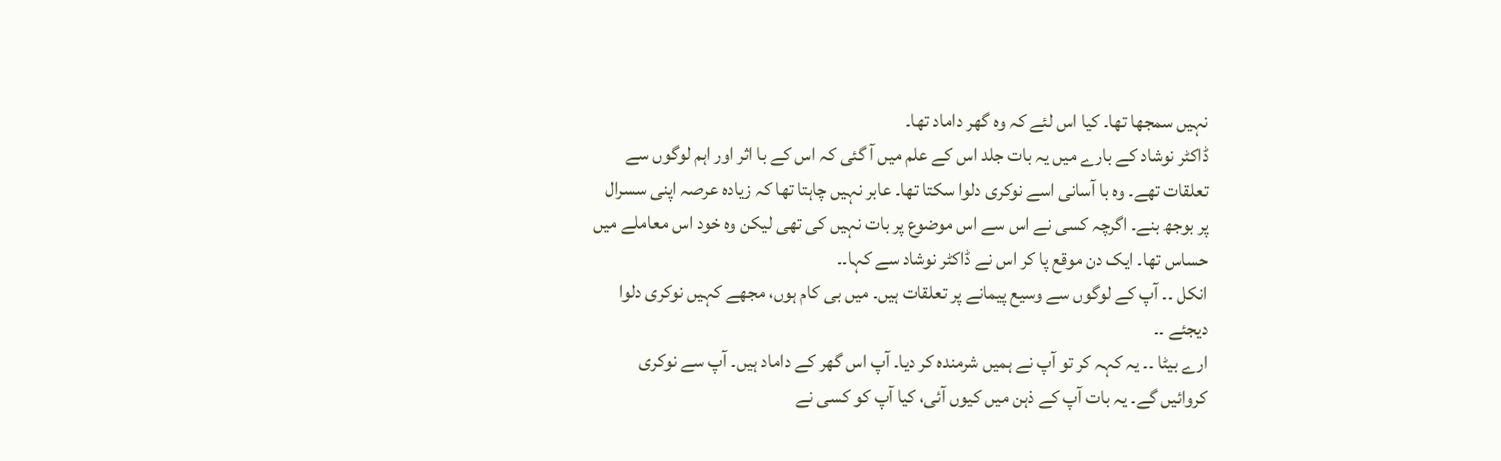نہیں سمجھا تھا۔ کیا اس لئے کہ وہ گھر داماد تھا۔
ڈاکٹر نوشاد کے بارے میں یہ بات جلد اس کے علم میں آ گئی کہ اس کے با اثر اور اہم لوگوں سے تعلقات تھے۔ وہ با آسانی اسے نوکری دلوا سکتا تھا۔ عابر نہیں چاہتا تھا کہ زیادہ عرصہ اپنی سسرال پر بوجھ بنے۔ اگرچہ کسی نے اس سے اس موضوع پر بات نہیں کی تھی لیکن وہ خود اس معاملے میں حساس تھا۔ ایک دن موقع پا کر اس نے ڈاکٹر نوشاد سے کہا۔۔
انکل ۔۔ آپ کے لوگوں سے وسیع پیمانے پر تعلقات ہیں۔ میں بی کام ہوں، مجھے کہیں نوکری دلوا دیجئے ۔۔
ارے بیٹا ۔۔ یہ کہہ کر تو آپ نے ہمیں شرمندہ کر دیا۔ آپ اس گھر کے داماد ہیں۔ آپ سے نوکری کروائیں گے۔ یہ بات آپ کے ذہن میں کیوں آئی، کیا آپ کو کسی نے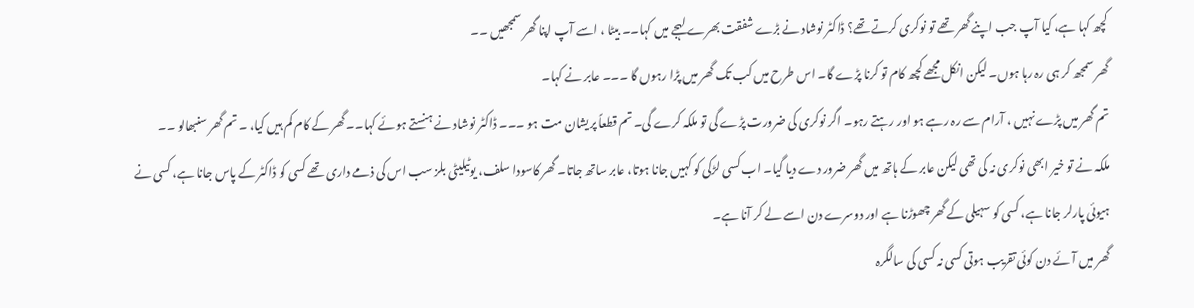کچھ کہا ہے، کیا آپ جب اپنے گھر تھے تو نوکری کرتے تھے؟ ڈاکٹر نوشاد نے بڑے شفقت بھرے لہجے میں کہا۔۔ بیٹا ، اسے آپ اپنا گھر سمجھیں ۔۔
گھر سمجھ کر ہی رہ رہا ہوں۔ لیکن انکل مجھے کچھ کام تو کرنا پڑے گا۔ اس طرح میں کب تک گھر میں پڑا رہوں گا ۔۔۔ عابر نے کہا۔
تم گھر میں پڑے نہیں ، آرام سے رہ رہے ہو اور رہتے رہو۔ اگر نوکری کی ضرورت پڑے گی تو ملکہ کرے گی۔ تم قطعاً پریشان مت ہو ۔۔۔ ڈاکٹر نوشاد نے ہنستے ہوئے کہا۔۔ گھر کے کام کم ہیں کیا، ۔ تم گھر سنبھالو ۔۔
ملکہ نے تو خیر ابھی نوکری نہ کی تھی لیکن عابر کے ہاتھ میں گھر ضرور دے دیا گیا۔ اب کسی لڑکی کو کہیں جانا ہوتا، عابر ساتھ جاتا۔ گھر کاسودا سلف، یوٹیلیٹی بلز سب اس کی ذمے داری تھے کسی کو ڈاکٹر کے پاس جانا ہے، کسی نے ہیوئی پارلر جانا ہے، کسی کو سہیلی کے گھر چھوڑنا ہے اور دوسرے دن اسے لے کر آنا ہے۔
گھر میں آئے دن کوئی تقریب ہوتی کسی نہ کسی کی سالگرہ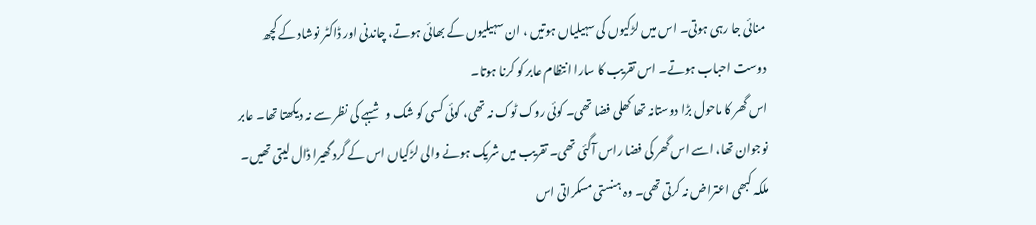منائی جا رہی ہوتی۔ اس میں لڑکیوں کی سہیلیاں ہوتیں ، ان سہیلیوں کے بھائی ہوتے، چاندنی اور ڈاکٹر نوشاد کے کچھ دوست احباب ہوتے۔ اس تقریب کا سارا انتظام عابر کو کرنا ہوتا۔
اس گھر کا ماحول بڑا دوستانہ تھا کھلی فضا تھی۔ کوئی روک ٹوک نہ تھی، کوئی کسی کو شک وشبہے کی نظر سے نہ دیکھتا تھا۔ عابر نوجوان تھا، اسے اس گھر کی فضا راس آگئی تھی۔ تقریب میں شریک ہونے والی لڑکیاں اس کے گرد گھیرا ڈال لیتی تھیں۔ ملکہ کبھی اعتراض نہ کرتی تھی۔ وہ ہنستی مسکراتی اس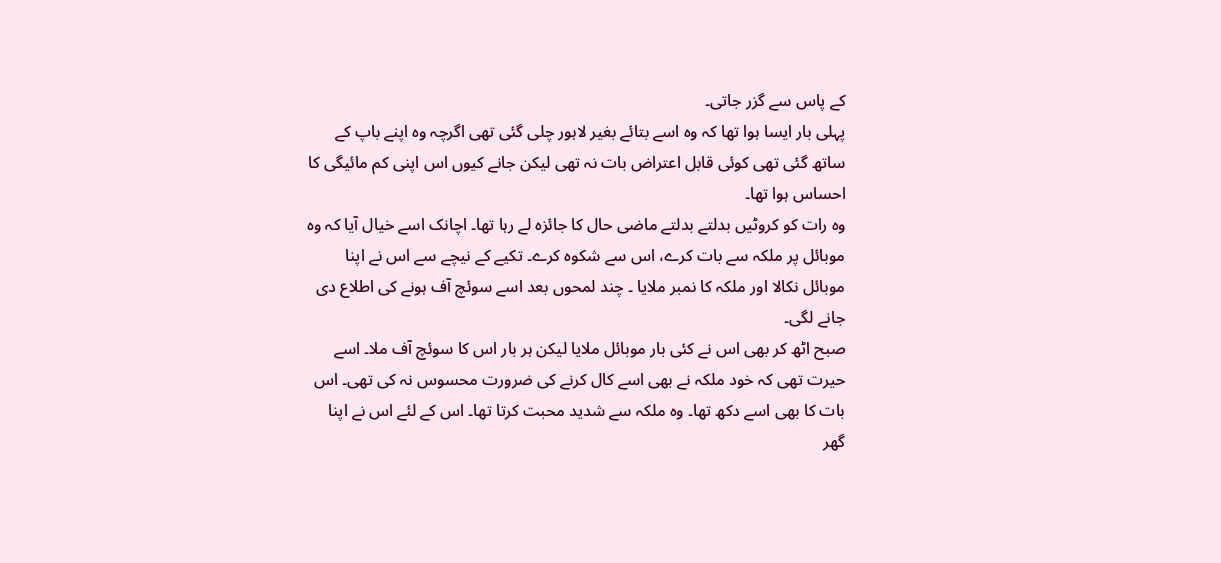کے پاس سے گزر جاتی۔
پہلی بار ایسا ہوا تھا کہ وہ اسے بتائے بغیر لاہور چلی گئی تھی اگرچہ وہ اپنے باپ کے ساتھ گئی تھی کوئی قابل اعتراض بات نہ تھی لیکن جانے کیوں اس اپنی کم مائیگی کا احساس ہوا تھا۔
وہ رات کو کروٹیں بدلتے بدلتے ماضی حال کا جائزہ لے رہا تھا۔ اچانک اسے خیال آیا کہ وہ موبائل پر ملکہ سے بات کرے، اس سے شکوہ کرے۔ تکیے کے نیچے سے اس نے اپنا موبائل نکالا اور ملکہ کا نمبر ملایا ۔ چند لمحوں بعد اسے سوئچ آف ہونے کی اطلاع دی جانے لگی۔
صبح اٹھ کر بھی اس نے کئی بار موبائل ملایا لیکن ہر بار اس کا سوئچ آف ملا۔ اسے حیرت تھی کہ خود ملکہ نے بھی اسے کال کرنے کی ضرورت محسوس نہ کی تھی۔ اس بات کا بھی اسے دکھ تھا۔ وہ ملکہ سے شدید محبت کرتا تھا۔ اس کے لئے اس نے اپنا گھر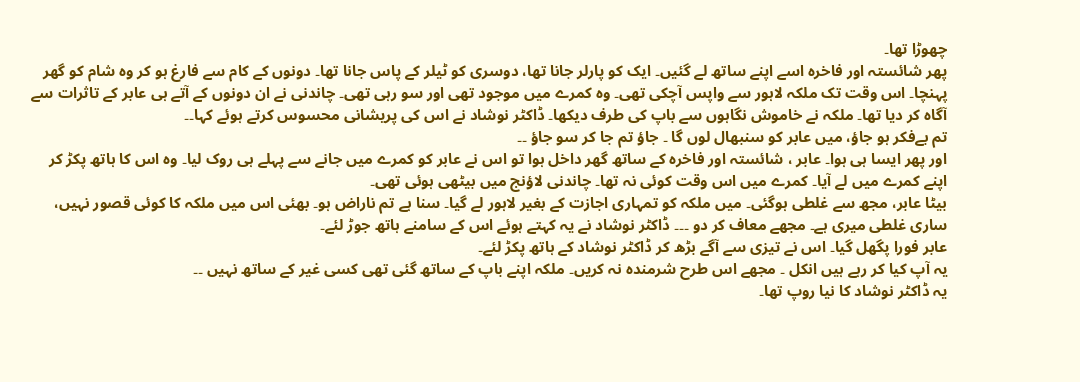چھوڑا تھا۔
پھر شائستہ اور فاخرہ اسے اپنے ساتھ لے گئیں۔ ایک کو پارلر جانا تھا، دوسری کو ٹیلر کے پاس جانا تھا۔ دونوں کے کام سے فارغ ہو کر وہ شام کو گھر پہنچا۔ اس وقت تک ملکہ لاہور سے واپس آچکی تھی۔ وہ کمرے میں موجود تھی اور سو رہی تھی۔ چاندنی نے ان دونوں کے آتے ہی عابر کے تاثرات سے آگاہ کر دیا تھا۔ ملکہ نے خاموش نگاہوں سے باپ کی طرف دیکھا۔ ڈاکٹر نوشاد نے اس کی پریشانی محسوس کرتے ہوئے کہا۔۔
تم بےفکر ہو جاؤ، میں عابر کو سنبھال لوں گا ۔ جاؤ تم جا کر سو جاؤ ۔۔
اور پھر ایسا ہی ہوا۔ عابر ، شائستہ اور فاخرہ کے ساتھ گھر داخل ہوا تو اس نے عابر کو کمرے میں جانے سے پہلے ہی روک لیا۔ وہ اس کا ہاتھ پکڑ کر اپنے کمرے میں لے آیا۔ کمرے میں اس وقت کوئی نہ تھا۔ چاندنی لاؤنج میں بیٹھی ہوئی تھی۔
بیٹا عابر، مجھ سے غلطی ہوگئی۔ میں ملکہ کو تمہاری اجازت کے بغیر لاہور لے گیا۔ سنا ہے تم ناراض ہو۔ بھئی اس میں ملکہ کا کوئی قصور نہیں، ساری غلطی میری ہے۔ مجھے معاف کر دو ۔۔۔ ڈاکٹر نوشاد نے یہ کہتے ہوئے اس کے سامنے ہاتھ جوڑ لئے۔
عابر فورا پگھل گیا۔ اس نے تیزی سے آگے بڑھ کر ڈاکٹر نوشاد کے ہاتھ پکڑ لئے۔
یہ آپ کیا کر رہے ہیں انکل ۔ مجھے اس طرح شرمندہ نہ کریں۔ ملکہ اپنے باپ کے ساتھ گئی تھی کسی غیر کے ساتھ نہیں ۔۔
یہ ڈاکٹر نوشاد کا نیا روپ تھا۔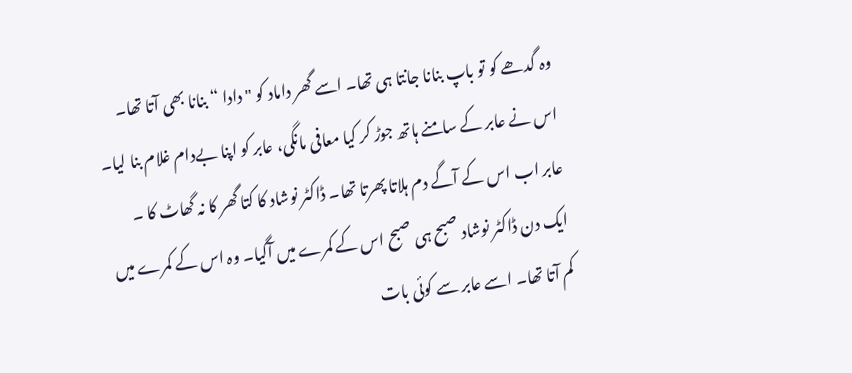وہ گدھے کو تو باپ بنانا جانتا ہی تھا۔ اسے گھر داماد کو " دادا “ بنانا بھی آتا تھا۔ اس نے عابر کے سامنے ہاتھ جوڑ کر کیا معافی مانگی، عابر کو اپنا بےدام غلام بنا لیا۔ عابر اب اس کے آگے دم ہلاتا پھرتا تھا۔ ڈاکٹر نوشاد کا کتا گھر کا نہ گھاٹ کا ۔
ایک دن ڈاکٹر نوشاد صبح ہی صبح اس کے کمرے میں آگیا۔ وہ اس کے کمرے میں کم آتا تھا۔ اسے عابر سے کوئی بات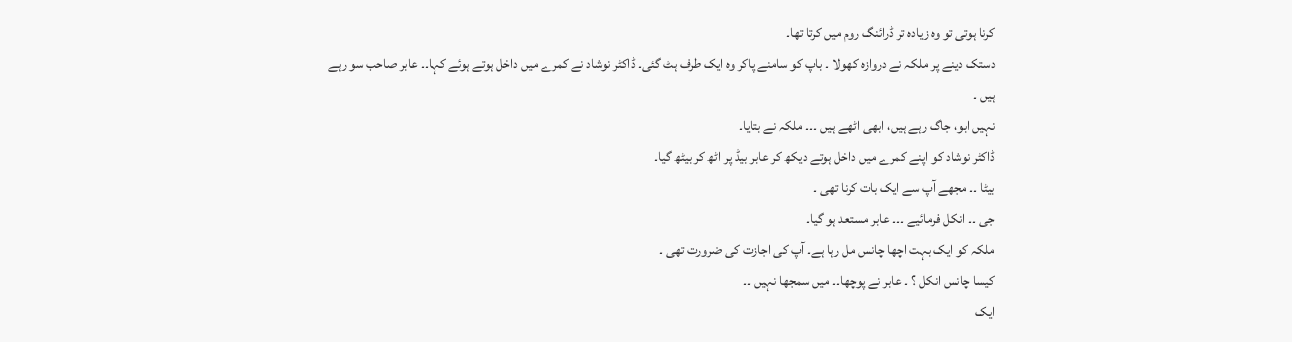کرنا ہوتی تو وہ زیادہ تر ڈرائنگ روم میں کرتا تھا۔
دستک دینے پر ملکہ نے دروازہ کھولا ۔ باپ کو سامنے پاکر وہ ایک طرف ہٹ گئی۔ ڈاکٹر نوشاد نے کمرے میں داخل ہوتے ہوئے کہا۔۔ عابر صاحب سو رہے ہیں ۔
نہیں ابو، جاگ رہے ہیں، ابھی اٹھے ہیں ۔۔۔ ملکہ نے بتایا۔
ڈاکٹر نوشاد کو اپنے کمرے میں داخل ہوتے دیکھ کر عابر بیڈ پر اٹھ کر بیٹھ گیا۔
بیٹا ۔۔ مجھے آپ سے ایک بات کرنا تھی ۔
جی ۔۔ انکل فرمائیے ۔۔۔ عابر مستعد ہو گیا۔
ملکہ کو ایک بہت اچھا چانس مل رہا ہے۔ آپ کی اجازت کی ضرورت تھی ۔
کیسا چانس انکل ؟ ۔ عابر نے پوچھا۔۔ میں سمجھا نہیں ۔۔
ایک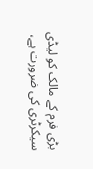بڑی فرم کے مالک کو لیڈی سیکرٹری کی ضرورت ہے،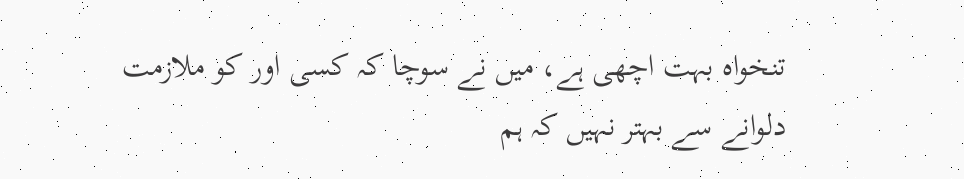تنخواہ بہت اچھی ہے، میں نے سوچا کہ کسی اور کو ملازمت دلوانے سے بہتر نہیں کہ ہم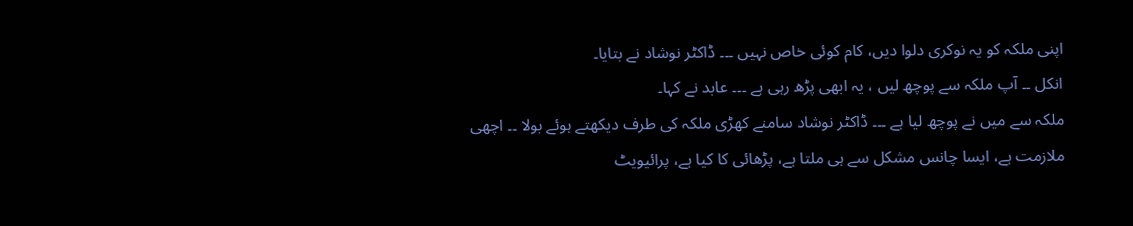اپنی ملکہ کو یہ نوکری دلوا دیں، کام کوئی خاص نہیں ۔۔۔ ڈاکٹر نوشاد نے بتایا۔
انکل ۔۔ آپ ملکہ سے پوچھ لیں ، یہ ابھی پڑھ رہی ہے ۔۔۔ عابد نے کہا۔
ملکہ سے میں نے پوچھ لیا ہے ۔۔۔ ڈاکٹر نوشاد سامنے کھڑی ملکہ کی طرف دیکھتے ہوئے بولا ۔۔ اچھی ملازمت ہے، ایسا چانس مشکل سے ہی ملتا ہے، پڑھائی کا کیا ہے، پرائیویٹ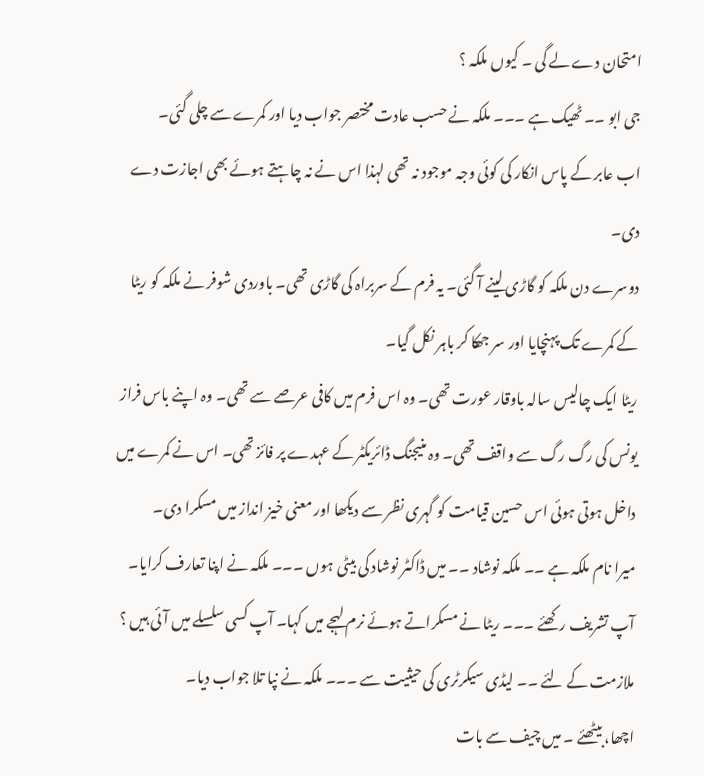امتحان دے لے گی ۔ کیوں ملکہ ؟
جی ابو ۔۔ ٹھیک ہے ۔۔۔ ملکہ نے حسب عادت مختصر جواب دیا اور کمرے سے چلی گئی۔
اب عابر کے پاس انکار کی کوئی وجہ موجود نہ تھی لہذا اس نے نہ چاہتے ہوئے بھی اجازت دے دی۔
دوسرے دن ملکہ کو گاڑی لینے آ گئی۔ یہ فرم کے سربراہ کی گاڑی تھی۔ باوردی شوفر نے ملکہ کو ریٹا کے کمرے تک پہنچایا اور سر جھکا کر باہر نکل گیا۔
ریٹا ایک چالیس سالہ باوقار عورت تھی۔ وہ اس فرم میں کافی عرصے سے تھی۔ وہ اپنے باس فراز یونس کی رگ رگ سے واقف تھی۔ وہ منیجنگ ڈائریکٹر کے عہدے پر فائز تھی۔ اس نے کمرے میں داخل ہوتی ہوئی اس حسین قیامت کو گہری نظر سے دیکھا اور معنی خیز انداز میں مسکرا دی۔
میرا نام ملکہ ہے ۔۔ ملکہ نوشاد ۔۔ میں ڈاکٹر نوشاد کی بیٹی ہوں ۔۔۔ ملکہ نے اپنا تعارف کرایا۔
آپ تشریف رکھئے ۔۔۔ ریٹا نے مسکراتے ہوئے نرم لہجے میں کہا۔ آپ کسی سلسلے میں آئی ہیں ؟
ملازمت کے لئے ۔۔ لیڈی سیکرٹری کی حیثیت سے ۔۔۔ ملکہ نے نپا تلا جواب دیا۔
اچھا، بیٹھئے ۔ میں چیف سے بات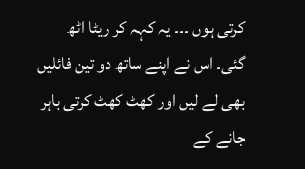کرتی ہوں ۔۔۔ یہ کہہ کر ریٹا اٹھ گئی۔ اس نے اپنے ساتھ دو تین فائلیں بھی لے لیں اور کھٹ کھٹ کرتی باہر جانے کے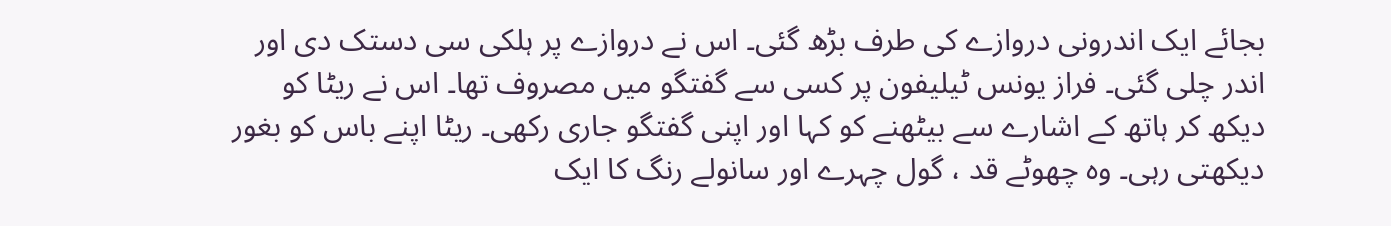بجائے ایک اندرونی دروازے کی طرف بڑھ گئی۔ اس نے دروازے پر ہلکی سی دستک دی اور اندر چلی گئی۔ فراز یونس ٹیلیفون پر کسی سے گفتگو میں مصروف تھا۔ اس نے ریٹا کو دیکھ کر ہاتھ کے اشارے سے بیٹھنے کو کہا اور اپنی گفتگو جاری رکھی۔ ریٹا اپنے باس کو بغور دیکھتی رہی۔ وہ چھوٹے قد ، گول چہرے اور سانولے رنگ کا ایک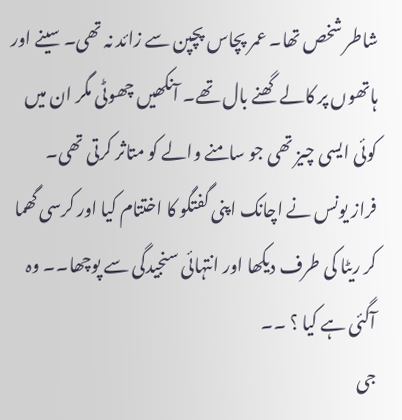شاطر شخص تھا۔ عمر پچاس پچپن سے زائد نہ تھی۔ سینے اور ہاتھوں پر کالے گھنے بال تھے۔ آنکھیں چھوٹی مگر ان میں کوئی ایسی چیز تھی جو سامنے والے کو متاثر کرتی تھی۔
فراز یونس نے اچانک اپنی گفتگو کا اختتام کیا اور کرسی گھما کر ریٹا کی طرف دیکھا اور انتہائی سنجیدگی سے پوچھا۔۔ وہ آگئی ہے کیا ؟ ۔۔
جی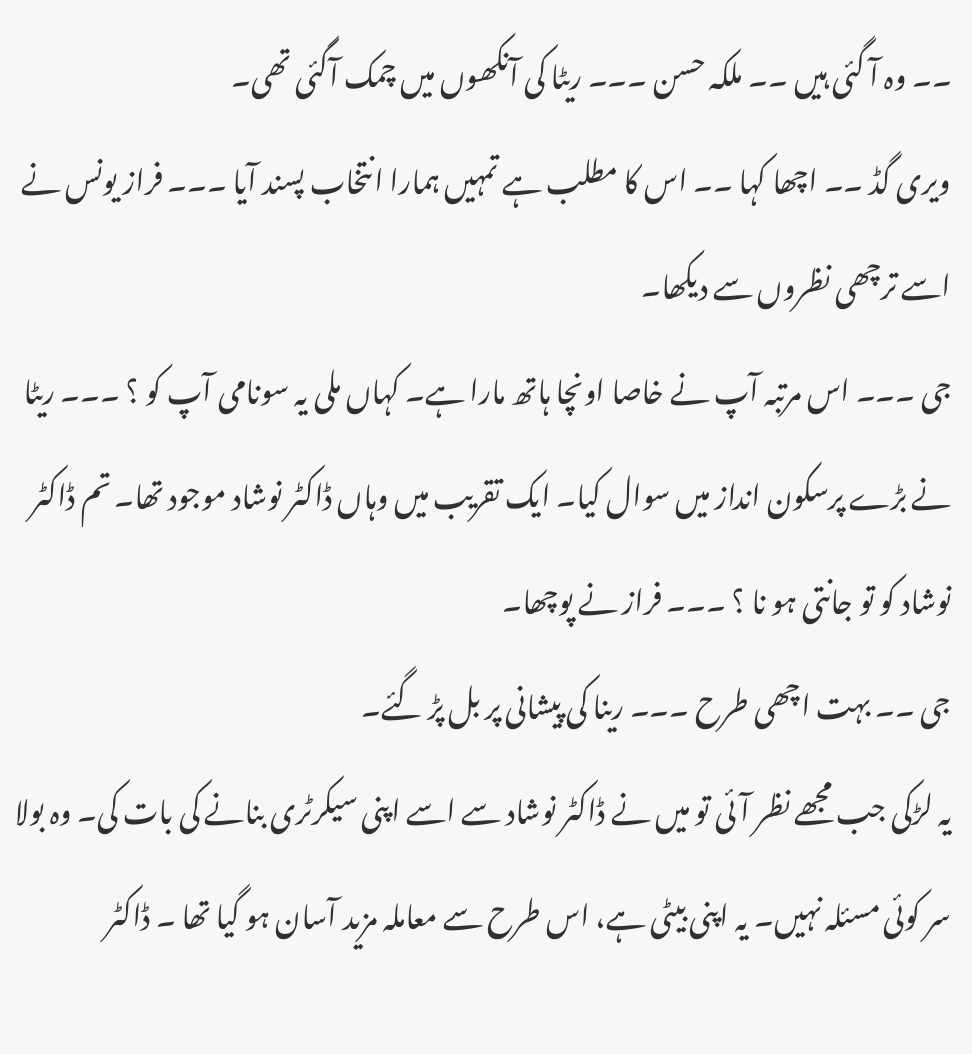۔۔ وہ آ گئی ہیں ۔۔ ملکہ حسن ۔۔۔ ریٹا کی آنکھوں میں چمک آگئی تھی۔
ویری گڈ ۔۔ اچھا کہا ۔۔ اس کا مطلب ہے تمہیں ہمارا انتخاب پسند آیا ۔۔۔ فراز یونس نے اسے ترچھی نظروں سے دیکھا۔
جی ۔۔۔ اس مرتبہ آپ نے خاصا اونچا ہاتھ مارا ہے۔ کہاں ملی یہ سونامی آپ کو ؟ ۔۔۔ ریٹا نے بڑے پرسکون انداز میں سوال کیا۔ ایک تقریب میں وہاں ڈاکٹر نوشاد موجود تھا۔ تم ڈاکٹر نوشاد کو تو جانتی ہو نا ؟ ۔۔۔ فراز نے پوچھا۔
جی ۔۔ بہت اچھی طرح ۔۔۔ رینا کی پیشانی پر بل پڑ گئے۔
یہ لڑکی جب مجھے نظر آئی تو میں نے ڈاکٹر نوشاد سے اسے اپنی سیکرٹری بنانے کی بات کی۔ وہ بولا سر کوئی مسئلہ نہیں۔ یہ اپنی بیٹی ہے، اس طرح سے معاملہ مزید آسان ہو گیا تھا ۔ ڈاکٹر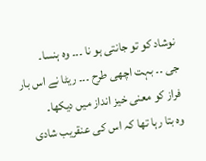نوشاد کو تو جانتی ہو نا ۔۔۔ وہ ہنسا۔
جی ۔۔ بہت اچھی طرح ۔۔۔ ریٹا نے اس بار فراز کو معنی خیز انداز میں دیکھا۔
وہ بتا رہا تھا کہ اس کی عنقریب شادی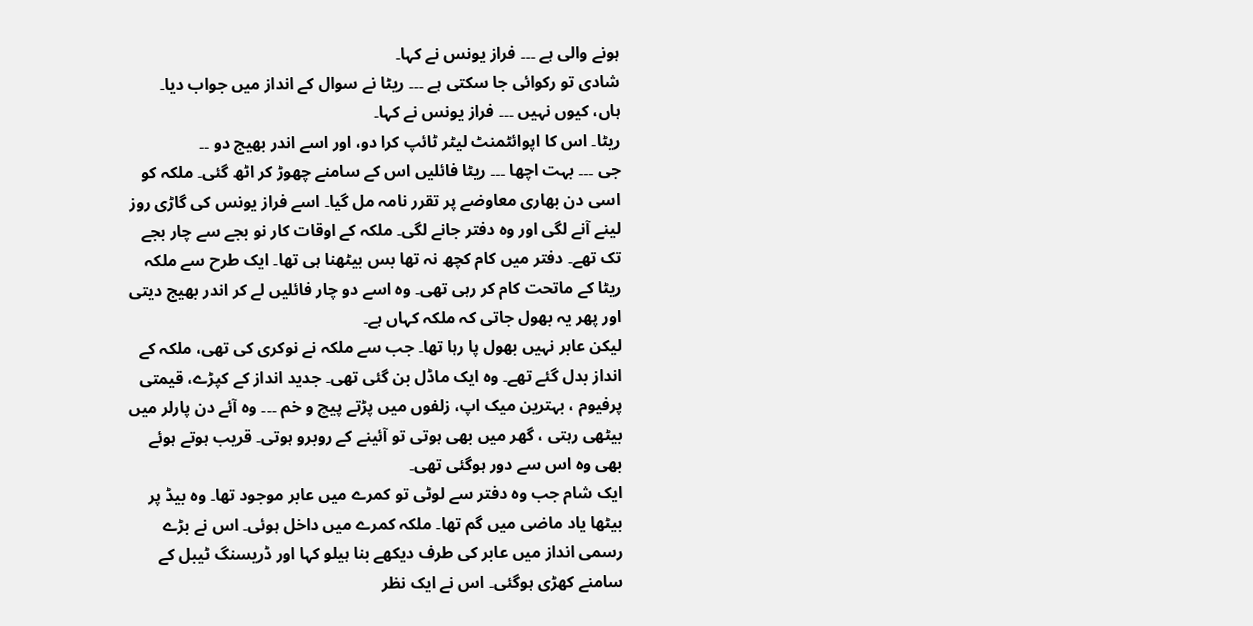ہونے والی ہے ۔۔۔ فراز یونس نے کہا۔
شادی تو رکوائی جا سکتی ہے ۔۔۔ ریٹا نے سوال کے انداز میں جواب دیا۔
ہاں، کیوں نہیں ۔۔۔ فراز یونس نے کہا۔
ریٹا۔ اس کا اپوائٹمنٹ لیٹر ٹائپ کرا دو، اور اسے اندر بھیج دو ۔۔
جی ۔۔۔ بہت اچھا ۔۔۔ ریٹا فائلیں اس کے سامنے چھوڑ کر اٹھ گئی۔ ملکہ کو اسی دن بھاری معاوضے پر تقرر نامہ مل گیا۔ اسے فراز یونس کی گاڑی روز لینے آنے لگی اور وہ دفتر جانے لگی۔ ملکہ کے اوقات کار نو بجے سے چار بجے تک تھے۔ دفتر میں کام کچھ نہ تھا بس بیٹھنا ہی تھا۔ ایک طرح سے ملکہ ریٹا کے ماتحت کام کر رہی تھی۔ وہ اسے دو چار فائلیں لے کر اندر بھیج دیتی اور پھر یہ بھول جاتی کہ ملکہ کہاں ہے۔
لیکن عابر نہیں بھول پا رہا تھا۔ جب سے ملکہ نے نوکری کی تھی، ملکہ کے انداز بدل گئے تھے۔ وہ ایک ماڈل بن گئی تھی۔ جدید انداز کے کپڑے، قیمتی پرفیوم ، بہترین میک اپ، زلفوں میں پڑتے پیچ و خم ۔۔۔ وہ آئے دن پارلر میں بیٹھی رہتی ، گھر میں بھی ہوتی تو آئینے کے روبرو ہوتی۔ قریب ہوتے ہوئے بھی وہ اس سے دور ہوگئی تھی۔
ایک شام جب وہ دفتر سے لوٹی تو کمرے میں عابر موجود تھا۔ وہ بیڈ پر بیٹھا یاد ماضی میں گم تھا۔ ملکہ کمرے میں داخل ہوئی۔ اس نے بڑے رسمی انداز میں عابر کی طرف دیکھے بنا ہیلو کہا اور ڈریسنگ ٹیبل کے سامنے کھڑی ہوگئی۔ اس نے ایک نظر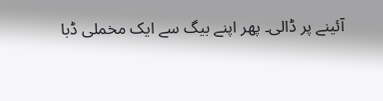آئینے پر ڈالی۔ پھر اپنے بیگ سے ایک مخملی ڈبا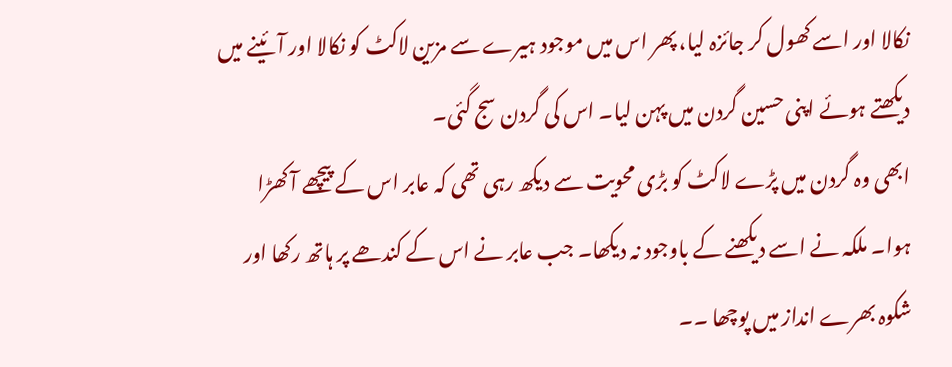نکالا اور اسے کھول کر جائزہ لیا، پھر اس میں موجود ہیرے سے مزین لاکٹ کو نکالا اور آئینے میں دیکھتے ہوئے اپنی حسین گردن میں پہن لیا۔ اس کی گردن سج گئی۔
ابھی وہ گردن میں پڑے لاکٹ کو بڑی محویت سے دیکھ رہی تھی کہ عابر اس کے پیچھے آ کھڑا ہوا۔ ملکہ نے اسے دیکھنے کے باوجود نہ دیکھا۔ جب عابر نے اس کے کندھے پر ہاتھ رکھا اور شکوہ بھرے انداز میں پوچھا ۔۔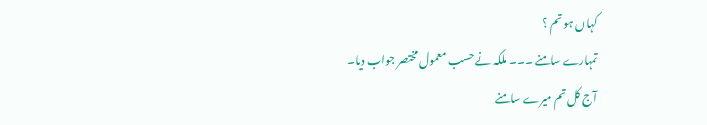کہاں ہو تم ؟
تمہارے سامنے ۔۔۔ ملکہ نے حسب معمول مختصر جواب دیا۔
آج کل تم میرے سامنے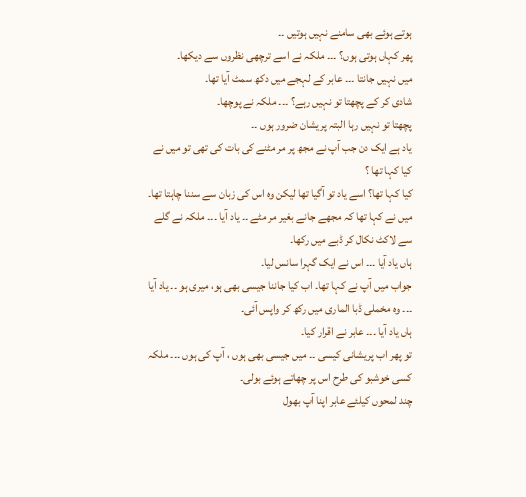ہوتے ہوئے بھی سامنے نہیں ہوتیں ۔۔
پھر کہاں ہوتی ہوں؟ ۔۔۔ ملکہ نے اسے ترچھی نظروں سے دیکھا۔
میں نہیں جانتا ۔۔۔ عابر کے لہجے میں دکھ سمٹ آیا تھا۔
شادی کر کے پچھتا تو نہیں رہے؟ ۔۔۔ ملکہ نے پوچھا۔
پچھتا تو نہیں رہا البتہ پریشان ضرور ہوں ۔۔
یاد ہے ایک دن جب آپ نے مجھ پر مر مٹنے کی بات کی تھی تو میں نے کیا کہا تھا ؟
کیا کہا تھا؟ اسے یاد تو آگیا تھا لیکن وہ اس کی زبان سے سننا چاہتا تھا۔
میں نے کہا تھا کہ مجھے جانے بغیر مر مٹے ۔۔ یاد آیا ۔۔۔ ملکہ نے گلے سے لاکٹ نکال کر ڈبے میں رکھا۔
ہاں یاد آیا ۔۔۔ اس نے ایک گہرا سانس لیا۔
جواب میں آپ نے کہا تھا۔ اب کیا جاننا جیسی بھی ہو، میری ہو ۔۔ یاد آیا ۔۔۔ وہ مخملی ڈبا الماری میں رکھ کر واپس آئی۔
ہاں یاد آیا ۔۔۔ عابر نے اقرار کیا۔
تو پھر اب پریشانی کیسی ۔۔ میں جیسی بھی ہوں ، آپ کی ہوں ۔۔۔ ملکہ کسی خوشبو کی طرح اس پر چھاتے ہوئے بولی۔
چند لمحوں کیلئے عابر اپنا آپ بھول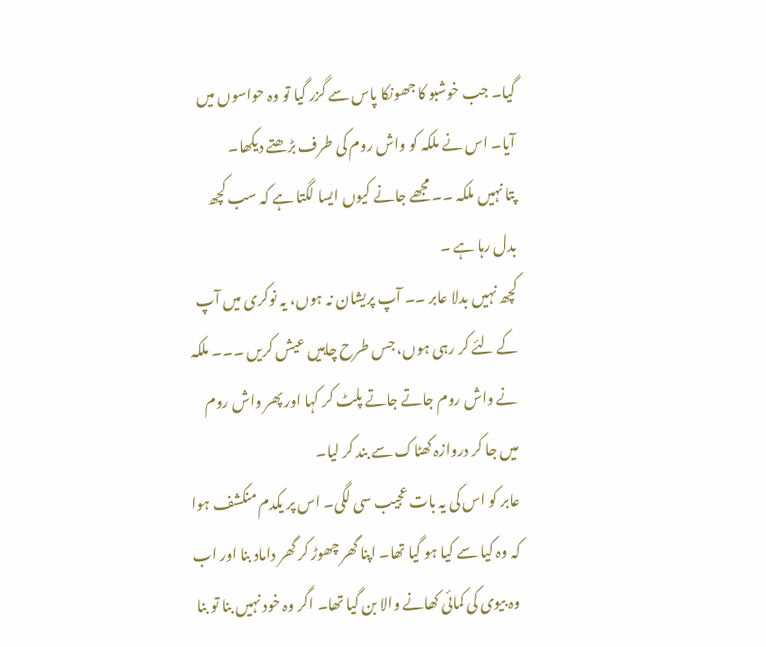گیا۔ جب خوشبو کا جھونکا پاس سے گزر گیا تو وہ حواسوں میں آیا۔ اس نے ملکہ کو واش روم کی طرف بڑھتے دیکھا۔
پتا نہیں ملکہ ۔۔ مجھے جانے کیوں ایسا لگتا ہے کہ سب کچھ بدل رہا ہے ۔
کچھ نہیں بدلا عابر ۔۔ آپ پریشان نہ ہوں، یہ نوکری میں آپ کے لئے کر رہی ہوں، جس طرح چاہیں عیش کریں ۔۔۔ ملکہ نے واش روم جاتے جاتے پلٹ کر کہا اور پھر واش روم میں جا کر دروازہ کھٹاک سے بند کر لیا۔
عابر کو اس کی یہ بات عجیب سی لگی۔ اس پر یکدم منکشف ہوا کہ وہ کیا سے کیا ہو گیا تھا۔ اپنا گھر چھوڑ کر گھر داماد بنا اور اب وہ بیوی کی کمائی کھانے والا بن گیا تھا۔ اگر وہ خود نہیں بنا تو بنا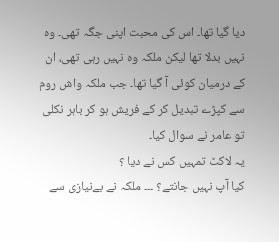دیا گیا تھا۔ اس کی محبت اپنی جگہ تھی۔ وہ نہیں بدلا تھا لیکن ملکہ وہ نہیں رہی تھی، ان کے درمیان کوئی آ گیا تھا۔ جب ملکہ واش روم سے کپڑے تبدیل کر کے فریش ہو کر باہر نکلی تو عامر نے سوال کیا۔
یہ لاکٹ تمہیں کس نے دیا ؟
کیا آپ نہیں جانتے؟ ۔۔۔ ملکہ نے بےنیازی سے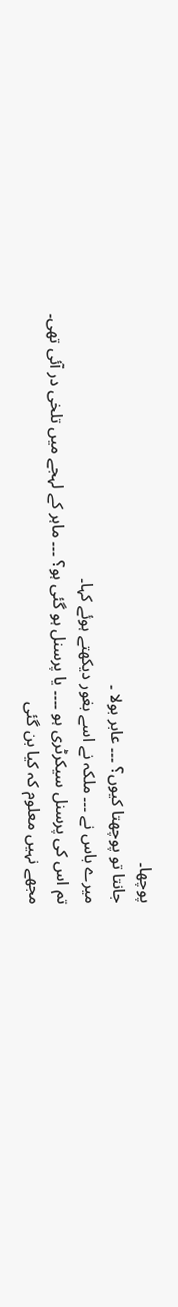پوچھا۔
جانتا تو پوچھتا کیوں؟ ۔۔۔ عابر بولا ۔
میرے باس نے ۔۔۔ ملکہ نے اسے بغور دیکھتے ہوئے کہا۔
تم اس کی پرسنل سیکرٹری ہو ۔۔۔۔ یا پرسنل ہو گئی ہو؟ ۔۔۔ ماہر کے لہجے میں تلخی در آئی تھی۔
مجھے نہیں معلوم کہ کیا بن گئی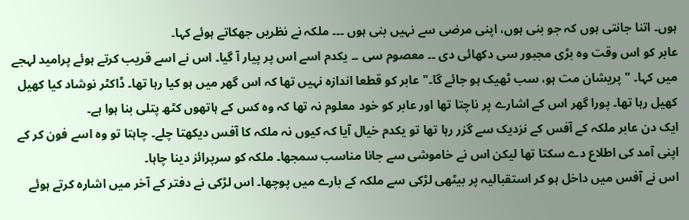ہوں۔ اتنا جانتی ہوں کہ جو بنی ہوں، اپنی مرضی سے نہیں بنی ہوں ۔۔۔ ملکہ نے نظریں جھکاتے ہوئے کہا۔
عابر کو اس وقت وہ بڑی مجبور سی دکھائی دی ۔۔ معصوم سی ۔۔ یکدم اسے اس پر پیار آ گیا۔ اس نے اسے قریب کرتے ہوئے پرامید لہجے میں کہا۔ " پریشان مت ہو، سب ٹھیک ہو جائے گا۔" عابر کو قطعا اندازہ نہیں تھا کہ اس گھر میں ہو کیا رہا تھا۔ ڈاکٹر نوشاد کیا کھیل کھیل رہا تھا۔ پورا گھر اس کے اشارے پر ناچتا تھا اور عابر کو خود معلوم نہ تھا کہ وہ کس کے ہاتھوں کٹھ پتلی بنا ہوا ہے۔
ایک دن عابر ملکہ کے آفس کے نزدیک سے گزر رہا تھا تو یکدم خیال آیا کہ کیوں نہ ملکہ کا آفس دیکھتا چلے۔ چاہتا تو وہ اسے فون کر کے اپنی آمد کی اطلاع دے سکتا تھا لیکن اس نے خاموشی سے جانا مناسب سمجھا۔ ملکہ کو سرپرائز دینا چاہا۔
اس نے آفس میں داخل ہو کر استقبالیہ پر بیٹھی لڑکی سے ملکہ کے بارے میں پوچھا۔ اس لڑکی نے دفتر کے آخر میں اشارہ کرتے ہوئے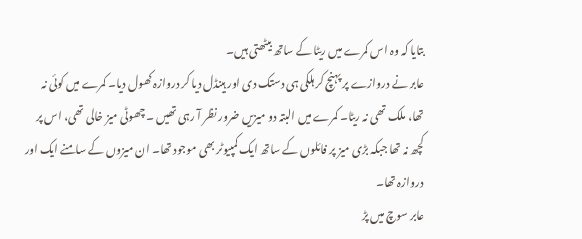بتایا کہ وہ اس کمرے میں ریٹا کے ساتھ بیٹھتی ہیں۔
عابر نے دروازے پر پہنچ کر ہلکی ہی دستک دی اور ہینڈل دیا کر دروازہ کھول دیا۔ کمرے میں کوئی نہ تھا، ملک تھی نہ ریٹا۔ کمرے میں البتہ دو میزیں ضرور نظر آ رہی تھیں ۔ چھوٹی میز خالی تھی، اس پر کچھ نہ تھا جبکہ بڑی میز پر فائلوں کے ساتھ ایک کمپیوٹر بھی موجود تھا۔ ان میزوں کے سامنے ایک اور دروازہ تھا۔
عابر سوچ میں پڑ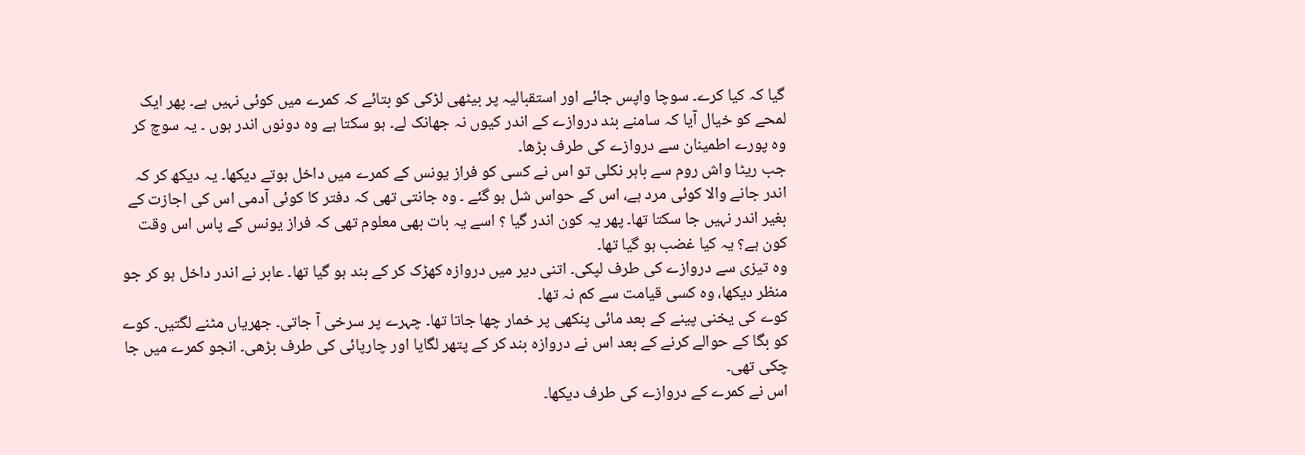گیا کہ کیا کرے۔ سوچا واپس جائے اور استقبالیہ پر بیٹھی لڑکی کو بتائے کہ کمرے میں کوئی نہیں ہے۔ پھر ایک لمحے کو خیال آیا کہ سامنے بند دروازے کے اندر کیوں نہ جھانک لے۔ ہو سکتا ہے وہ دونوں اندر ہوں ۔ یہ سوچ کر وہ پورے اطمینان سے دروازے کی طرف بڑھا۔
جب ریٹا واش روم سے باہر نکلی تو اس نے کسی کو فراز یونس کے کمرے میں داخل ہوتے دیکھا۔ یہ دیکھ کر کہ اندر جانے والا کوئی مرد ہے، اس کے حواس شل ہو گئے ۔ وہ جانتی تھی کہ دفتر کا کوئی آدمی اس کی اجازت کے بغیر اندر نہیں جا سکتا تھا۔ پھر یہ کون اندر گیا ؟ اسے یہ بات بھی معلوم تھی کہ فراز یونس کے پاس اس وقت کون ہے؟ یہ کیا غضب ہو گیا تھا۔
وہ تیزی سے دروازے کی طرف لپکی۔ اتنی دیر میں دروازہ کھڑک کر کے بند ہو گیا تھا۔ عابر نے اندر داخل ہو کر جو منظر دیکھا، وہ کسی قیامت سے کم نہ تھا۔
کوے کی یخنی پینے کے بعد مائی پنکھی پر خمار چھا جاتا تھا۔ چہرے پر سرخی آ جاتی۔ جھریاں مٹنے لگتیں۔ کوے کو بگا کے حوالے کرنے کے بعد اس نے دروازہ بند کر کے پتھر لگایا اور چارپائی کی طرف بڑھی۔ انجو کمرے میں جا چکی تھی۔
اس نے کمرے کے دروازے کی طرف دیکھا۔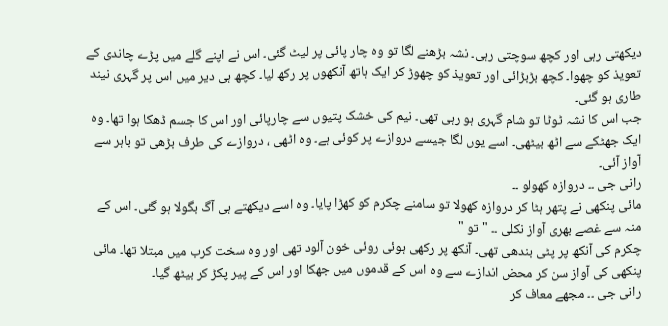دیکھتی رہی اور کچھ سوچتی رہی۔ نشہ بڑھنے لگا تو وہ چار پائی پر لیٹ گئی۔ اس نے اپنے گلے میں پڑے چاندی کے تعویذ کو چھوا۔ کچھ بڑبڑائی اور تعویذ کو چھوڑ کر ایک ہاتھ آنکھوں پر رکھ لیا۔ کچھ ہی دیر میں اس پر گہری نیند طاری ہو گئی۔
جب اس کا نشہ ٹوٹا تو شام گہری ہو رہی تھی۔ نیم کی خشک پتیوں سے چارپائی اور اس کا جسم ڈھکا ہوا تھا۔ وہ ایک جھٹکے سے اٹھ بیٹھی۔ اسے یوں لگا جیسے دروازے پر کوئی ہے۔ وہ اٹھی ، دروازے کی طرف بڑھی تو باہر سے آواز آئی۔
رانی جی ۔۔ دروازہ کھولو ۔۔
مائی پنکھی نے پتھر ہٹا کر دروازہ کھولا تو سامنے چکرم کو کھڑا پایا۔ وہ اسے دیکھتے ہی آگ بگولا ہو گئی۔ اس کے منہ سے غصے بھری آواز نکلی ۔۔ " تو "
چکرم کی آنکھ پر پٹی بندھی تھی۔ آنکھ پر رکھی ہوئی روئی خون آلود تھی اور وہ سخت کرب میں مبتلا تھا۔ مائی پنکھی کی آواز سن کر محض اندازے سے وہ اس کے قدموں میں جھکا اور اس کے پیر پکڑ کر بیٹھ گیا۔
رانی جی ۔۔ مجھے معاف کر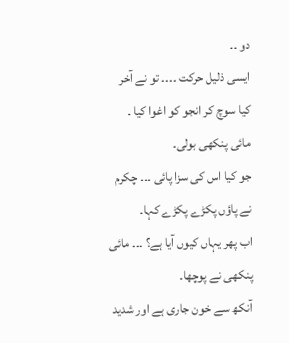دو ۔۔
ایسی ذلیل حرکت ۔۔۔۔ تو نے آخر کیا سوچ کر انجو کو اغوا کیا ۔ مائی پنکھی بولی۔
جو کیا اس کی سزا پائی ۔۔۔ چکرم نے پاؤں پکڑے پکڑے کہا۔
اب پھر یہاں کیوں آیا ہے؟ ۔۔۔ مائی پنکھی نے پوچھا۔
آنکھ سے خون جاری ہے اور شدید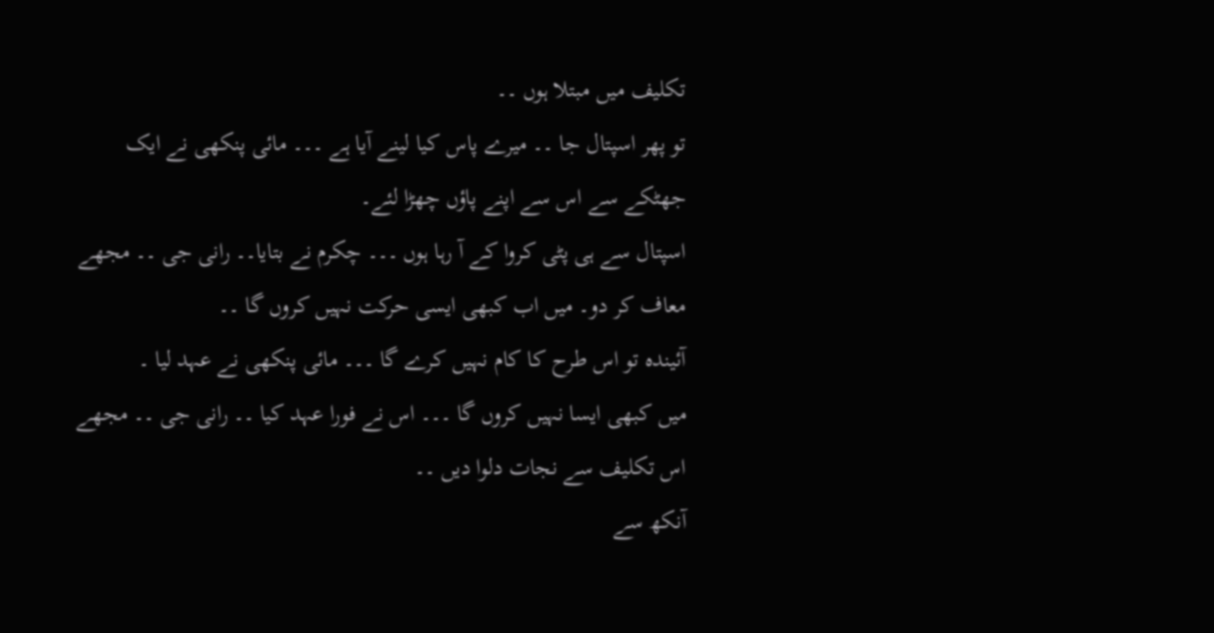تکلیف میں مبتلا ہوں ۔۔
تو پھر اسپتال جا ۔۔ میرے پاس کیا لینے آیا ہے ۔۔۔ مائی پنکھی نے ایک جھٹکے سے اس سے اپنے پاؤں چھڑا لئے۔
اسپتال سے ہی پٹی کروا کے آ رہا ہوں ۔۔۔ چکرم نے بتایا۔۔ رانی جی ۔۔ مجھے معاف کر دو۔ میں اب کبھی ایسی حرکت نہیں کروں گا ۔۔
آئیندہ تو اس طرح کا کام نہیں کرے گا ۔۔۔ مائی پنکھی نے عہد لیا ۔
میں کبھی ایسا نہیں کروں گا ۔۔۔ اس نے فورا عہد کیا ۔۔ رانی جی ۔۔ مجھے اس تکلیف سے نجات دلوا دیں ۔۔
آنکھ سے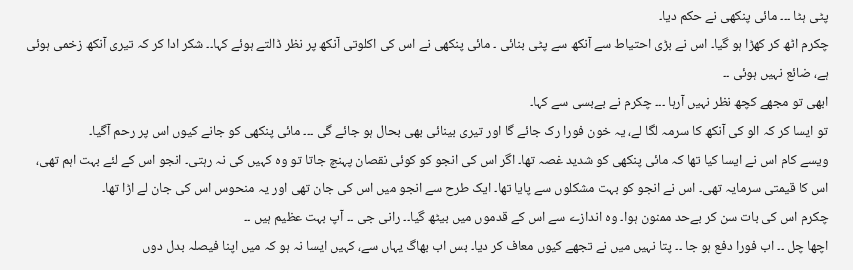پٹی ہٹا ۔۔۔ مائی پنکھی نے حکم دیا۔
چکرم اٹھ کر کھڑا ہو گیا۔ اس نے بڑی احتیاط سے آنکھ سے پٹی بنائی ۔ مائی پنکھی نے اس کی اکلوتی آنکھ پر نظر ڈالتے ہوئے کہا۔۔ شکر ادا کر کہ تیری آنکھ زخمی ہوئی ہے، ضائع نہیں ہوئی ۔۔
ابھی تو مجھے کچھ نظر نہیں آرہا ۔۔۔ چکرم نے بےبسی سے کہا۔
تو ایسا کر کہ الو کی آنکھ کا سرمہ لگا لے، یہ خون فورا رک جائے گا اور تیری بینائی بھی بحال ہو جائے گی ۔۔۔ مائی پنکھی کو جانے کیوں اس پر رحم آگیا۔
ویسے کام اس نے ایسا کیا تھا کہ مائی پنکھی کو شدید غصہ تھا۔ اگر اس کی انجو کو کوئی نقصان پہنچ جاتا تو وہ کہیں کی نہ رہتی۔ انجو اس کے لئے بہت اہم تھی، اس کا قیمتی سرمایہ تھی۔ اس نے انجو کو بہت مشکلوں سے پایا تھا۔ ایک طرح سے انجو میں اس کی جان تھی اور یہ منحوس اس کی جان لے اڑا تھا۔
چکرم اس کی بات سن کر بےحد ممنون ہوا۔ وہ اندازے سے اس کے قدموں میں بیٹھ گیا۔۔ رانی جی ۔۔ آپ بہت عظیم ہیں ۔۔
اچھا چل ۔۔ اب فورا دفع ہو جا ۔۔ پتا نہیں میں نے تجھے کیوں معاف کر دیا۔ بس اب بھاگ یہاں سے، کہیں ایسا نہ ہو کہ میں اپنا فیصلہ بدل دوں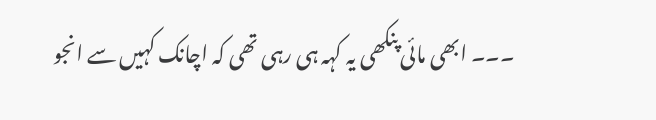۔۔۔ ابھی مائی پنکھی یہ کہہ ہی رہی تھی کہ اچانک کہیں سے انجو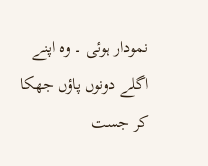نمودار ہوئی ۔ وہ اپنے اگلے دونوں پاؤں جھکا کر جست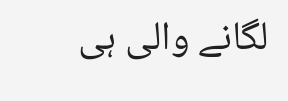لگانے والی ہی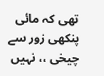تھی کہ مائی پنکھی زور سے چیخی ،، نہیں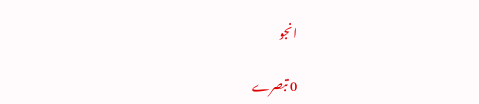انجو

0 تبصرے